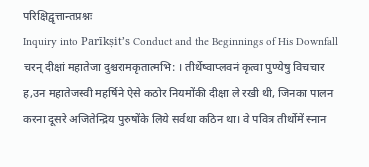परिक्षिद्वृत्तान्तप्रश्नः
Inquiry into Parīkṣit’s Conduct and the Beginnings of His Downfall
चरन् दीक्षां महातेजा दुश्चरामकृतात्मभि: । तीर्थेष्वाप्लवनं कृत्वा पुण्येषु विचचार ह,उन महातेजस्वी महर्षिने ऐसे कठोर नियमोंकी दीक्षा ले रखी थी, जिनका पालन करना दूसरे अजितेन्द्रिय पुरुषोंके लिये सर्वथा कठिन था। वे पवित्र तीर्थोमें स्नान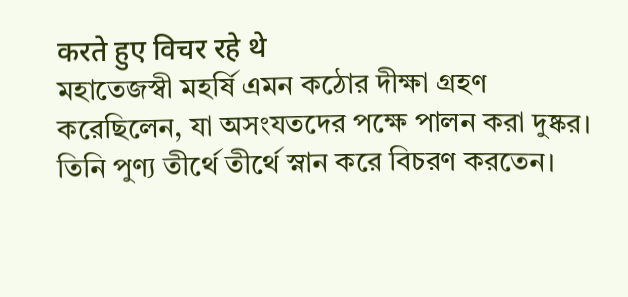करते हुए विचर रहे थे
মহাতেজস্বী মহর্ষি এমন কঠোর দীক্ষা গ্রহণ করেছিলেন, যা অসংযতদের পক্ষে পালন করা দুষ্কর। তিনি পুণ্য তীর্থে তীর্থে স্নান করে বিচরণ করতেন।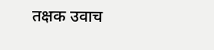तक्षक उवाच